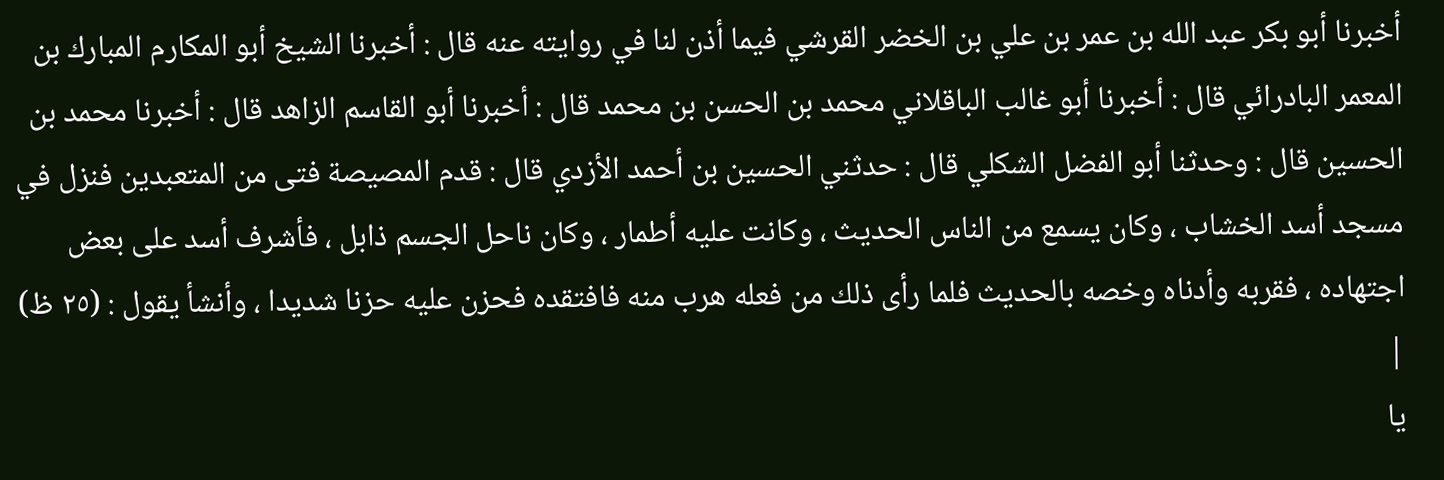أخبرنا أبو بكر عبد الله بن عمر بن علي بن الخضر القرشي فيما أذن لنا في روايته عنه قال : أخبرنا الشيخ أبو المكارم المبارك بن المعمر البادرائي قال : أخبرنا أبو غالب الباقلاني محمد بن الحسن بن محمد قال : أخبرنا أبو القاسم الزاهد قال : أخبرنا محمد بن الحسين قال : وحدثنا أبو الفضل الشكلي قال : حدثني الحسين بن أحمد الأزدي قال : قدم المصيصة فتى من المتعبدين فنزل في مسجد أسد الخشاب ، وكان يسمع من الناس الحديث ، وكانت عليه أطمار ، وكان ناحل الجسم ذابل ، فأشرف أسد على بعض اجتهاده ، فقربه وأدناه وخصه بالحديث فلما رأى ذلك من فعله هرب منه فافتقده فحزن عليه حزنا شديدا ، وأنشأ يقول : (٢٥ ظ)
|
يا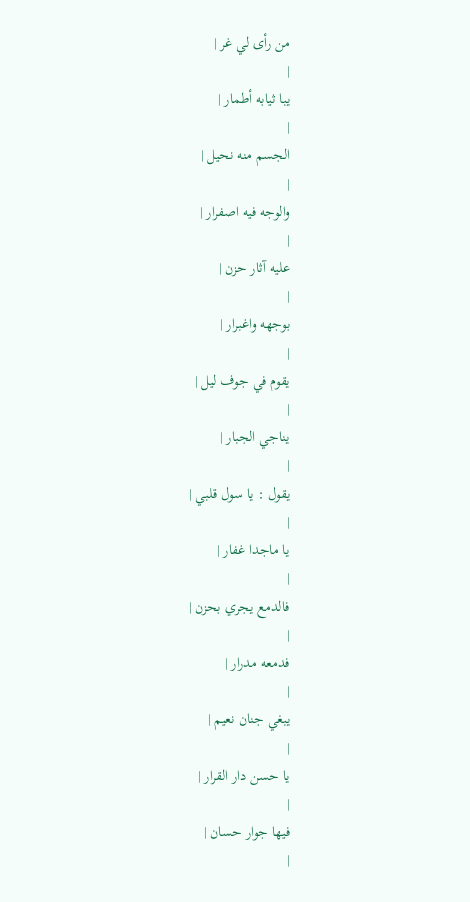من رأى لي غر |
|
يبا ثيابه أطمار |
|
الجسم منه نحيل |
|
والوجه فيه اصفرار |
|
عليه آثار حزن |
|
بوجهه واغبرار |
|
يقوم في جوف ليل |
|
يناجي الجبار |
|
يقول : يا سول قلبي |
|
يا ماجدا غفار |
|
فالدمع يجري بحزن |
|
فدمعه مدرار |
|
يبغي جنان نعيم |
|
يا حسن دار القرار |
|
فيها جوار حسان |
|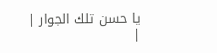يا حسن تلك الجوار |
|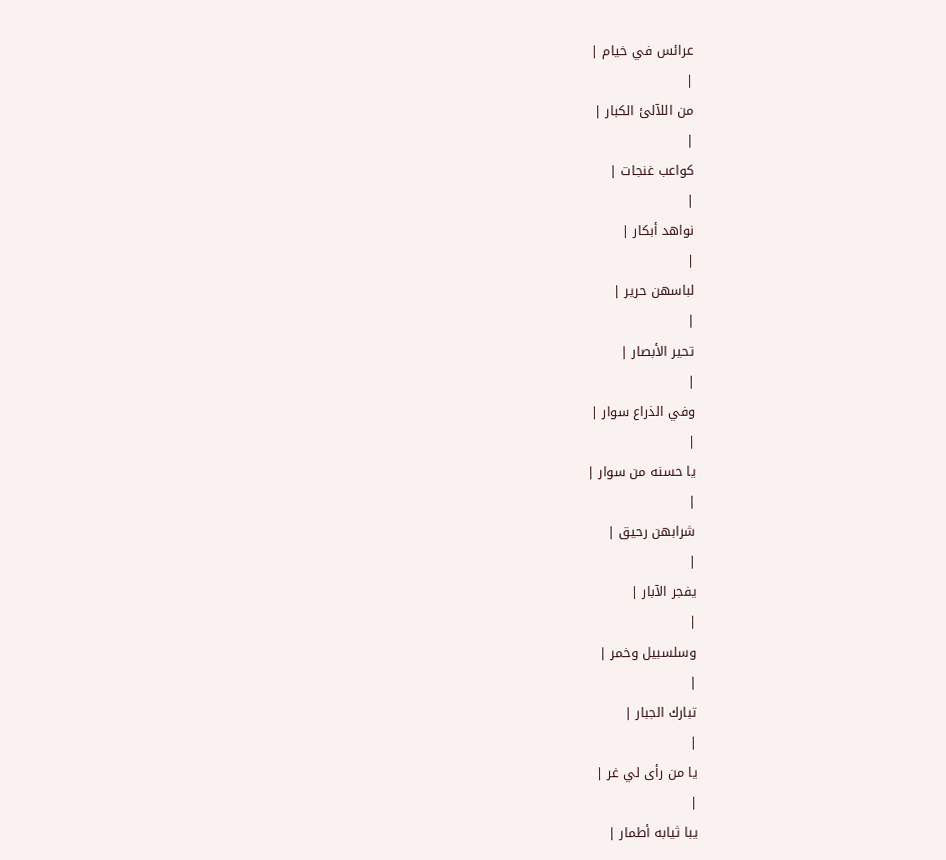عرائس في خيام |
|
من اللآلئ الكبار |
|
كواعب غنجات |
|
نواهد أبكار |
|
لباسهن حرير |
|
تحير الأبصار |
|
وفي الذراع سوار |
|
يا حسنه من سوار |
|
شرابهن رحيق |
|
يفجر الآبار |
|
وسلسبيل وخمر |
|
تبارك الجبار |
|
يا من رأى لي غر |
|
يبا ثيابه أطمار |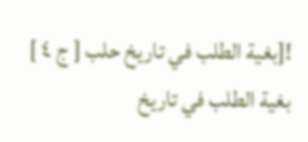![بغية الطلب في تاريخ حلب [ ج ٤ ] بغية الطلب في تاريخ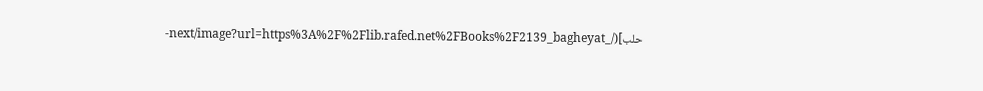حلب](/_next/image?url=https%3A%2F%2Flib.rafed.net%2FBooks%2F2139_bagheyat-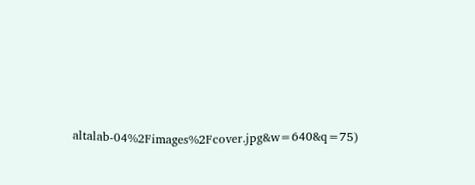altalab-04%2Fimages%2Fcover.jpg&w=640&q=75)